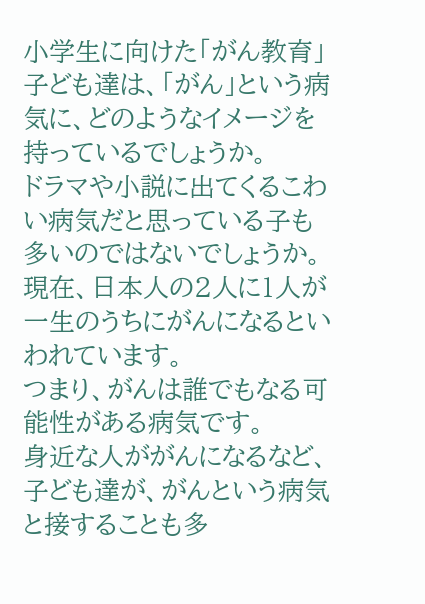小学生に向けた「がん教育」
子ども達は、「がん」という病気に、どのようなイメージを持っているでしょうか。
ドラマや小説に出てくるこわい病気だと思っている子も多いのではないでしょうか。
現在、日本人の2人に1人が一生のうちにがんになるといわれています。
つまり、がんは誰でもなる可能性がある病気です。
身近な人ががんになるなど、子ども達が、がんという病気と接することも多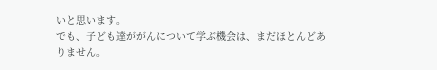いと思います。
でも、子ども達ががんについて学ぶ機会は、まだほとんどありません。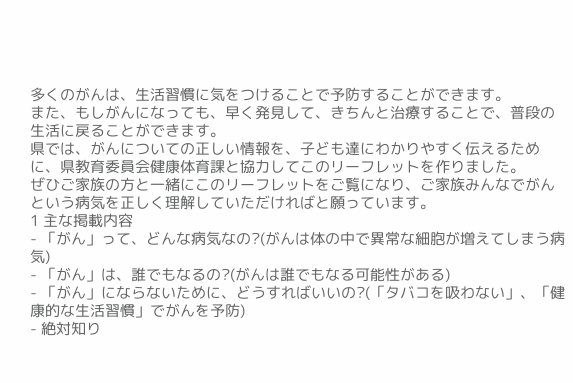多くのがんは、生活習慣に気をつけることで予防することができます。
また、もしがんになっても、早く発見して、きちんと治療することで、普段の生活に戻ることができます。
県では、がんについての正しい情報を、子ども達にわかりやすく伝えるために、県教育委員会健康体育課と協力してこのリーフレットを作りました。
ぜひご家族の方と一緒にこのリーフレットをご覧になり、ご家族みんなでがんという病気を正しく理解していただければと願っています。
1 主な掲載内容
- 「がん」って、どんな病気なの?(がんは体の中で異常な細胞が増えてしまう病気)
- 「がん」は、誰でもなるの?(がんは誰でもなる可能性がある)
- 「がん」にならないために、どうすればいいの?(「タバコを吸わない」、「健康的な生活習慣」でがんを予防)
- 絶対知り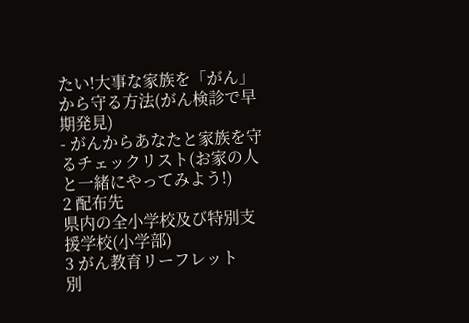たい!大事な家族を「がん」から守る方法(がん検診で早期発見)
- がんからあなたと家族を守るチェックリスト(お家の人と一緒にやってみよう!)
2 配布先
県内の全小学校及び特別支援学校(小学部)
3 がん教育リーフレット
別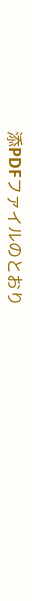添PDFファイルのとおり